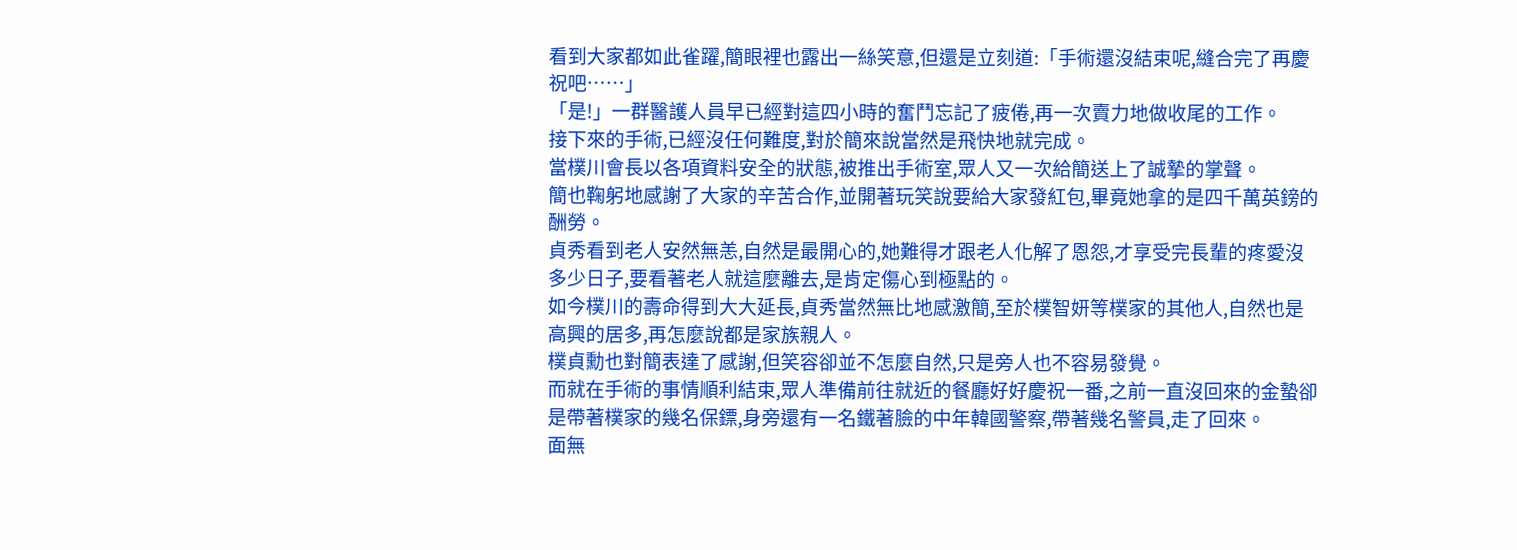看到大家都如此雀躍,簡眼裡也露出一絲笑意,但還是立刻道:「手術還沒結束呢,縫合完了再慶祝吧……」
「是!」一群醫護人員早已經對這四小時的奮鬥忘記了疲倦,再一次賣力地做收尾的工作。
接下來的手術,已經沒任何難度,對於簡來說當然是飛快地就完成。
當樸川會長以各項資料安全的狀態,被推出手術室,眾人又一次給簡送上了誠摯的掌聲。
簡也鞠躬地感謝了大家的辛苦合作,並開著玩笑說要給大家發紅包,畢竟她拿的是四千萬英鎊的酬勞。
貞秀看到老人安然無恙,自然是最開心的,她難得才跟老人化解了恩怨,才享受完長輩的疼愛沒多少日子,要看著老人就這麼離去,是肯定傷心到極點的。
如今樸川的壽命得到大大延長,貞秀當然無比地感激簡,至於樸智妍等樸家的其他人,自然也是高興的居多,再怎麼說都是家族親人。
樸貞勳也對簡表達了感謝,但笑容卻並不怎麼自然,只是旁人也不容易發覺。
而就在手術的事情順利結束,眾人準備前往就近的餐廳好好慶祝一番,之前一直沒回來的金蟄卻是帶著樸家的幾名保鏢,身旁還有一名鐵著臉的中年韓國警察,帶著幾名警員,走了回來。
面無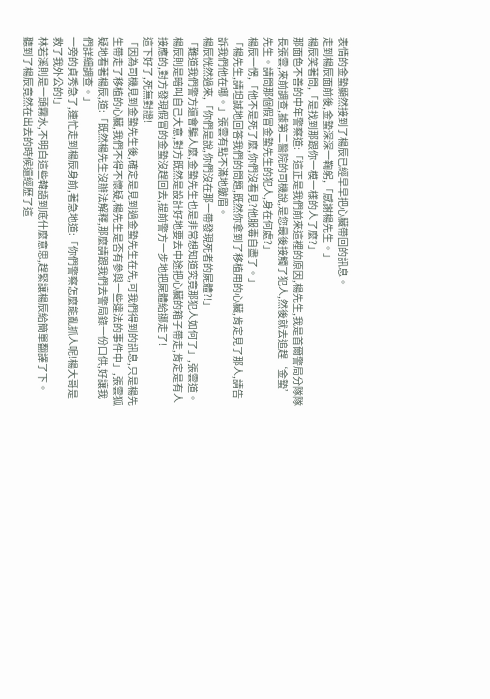表情的金蟄顯然接到了楊辰已經早早把心臟帶回的訊息。
走到楊辰面前後,金蟄深深一鞠躬,「感謝楊先生。」
楊辰笑著問,「是找到那跟你一模一樣的人了麼?」
那面色不善的中年警察道:「這正是我們前來這裡的原因,楊先生,我是首爾警局分隊隊長張雲,來前調查,據第二醫院的司機說,是您最後接觸了犯人,然後就去追趕‘金蟄’先生。請問那個假冒金蟄先生的犯人,身在何處?」
楊辰一愣,「他不是死了麼,你們沒看見?他服毒自盡了。」
「楊先生,請坦誠地回答我們的問題,既然你拿到了移植用的心臟,肯定見了那人,請告訴我們他在哪。」張雲有點不滿地皺眉。
楊辰恍然過來,「你們是說,你們沒在那一帶發現死者的屍體?!」
「難道我們警方還會騙人麼,金蟄先生也是非常想知道究竟那犯人如何了」,張雲道。
楊辰則是暗叫自己大意,對方既然是設計好地要去中途把心臟的箱子帶走,肯定是有人接應的,對方發現假冒的金蟄沒趕回去,提前警方一步地把屍體給挪走了!
這下好了,死無對證!
「因為司機見到金蟄先生後,確定是見到過金蟄先生在先,可我們得到的訊息,只是楊先生帶走了移植的心臟,我們不得不懷疑,楊先生是否有參與一些違法的事件中」,張雲狐疑地看著楊辰,道:「既然楊先生沒辦法解釋,那麼請跟我們去警局錄一份口供,好讓我們詳細調查。」
一旁的貞秀急了,連忙走到楊辰身前,著急地道:「你們警察怎麼能亂抓人呢!楊大哥是救了我外公的!」
林若溪則是一頭霧水,不明白這些韓語到底什麼意思,趕緊讓楊辰給簡單翻譯了下。
聽到了楊辰竟然在出去的時候還經歷了這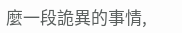麼一段詭異的事情,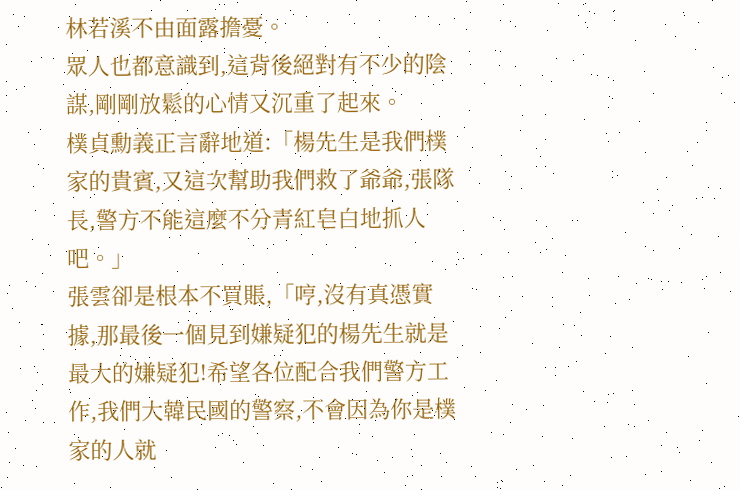林若溪不由面露擔憂。
眾人也都意識到,這背後絕對有不少的陰謀,剛剛放鬆的心情又沉重了起來。
樸貞勳義正言辭地道:「楊先生是我們樸家的貴賓,又這次幫助我們救了爺爺,張隊長,警方不能這麼不分青紅皂白地抓人吧。」
張雲卻是根本不買賬,「哼,沒有真憑實據,那最後一個見到嫌疑犯的楊先生就是最大的嫌疑犯!希望各位配合我們警方工作,我們大韓民國的警察,不會因為你是樸家的人就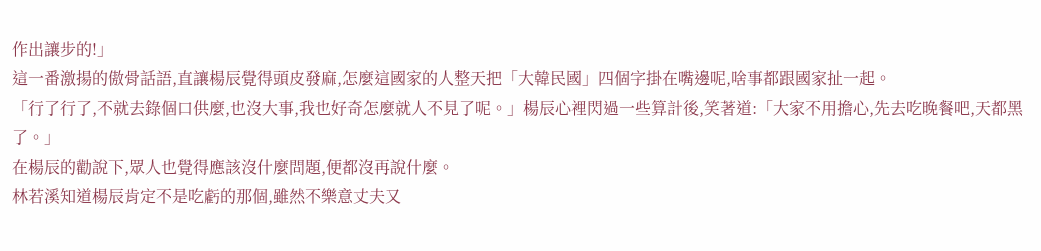作出讓步的!」
這一番激揚的傲骨話語,直讓楊辰覺得頭皮發麻,怎麼這國家的人整天把「大韓民國」四個字掛在嘴邊呢,啥事都跟國家扯一起。
「行了行了,不就去錄個口供麼,也沒大事,我也好奇怎麼就人不見了呢。」楊辰心裡閃過一些算計後,笑著道:「大家不用擔心,先去吃晚餐吧,天都黑了。」
在楊辰的勸說下,眾人也覺得應該沒什麼問題,便都沒再說什麼。
林若溪知道楊辰肯定不是吃虧的那個,雖然不樂意丈夫又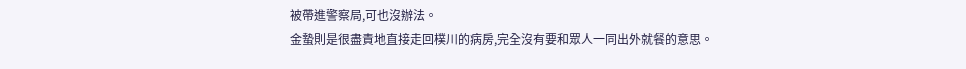被帶進警察局,可也沒辦法。
金蟄則是很盡責地直接走回樸川的病房,完全沒有要和眾人一同出外就餐的意思。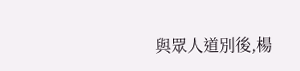與眾人道別後,楊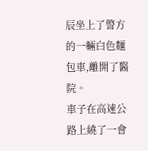辰坐上了警方的一輛白色麵包車,離開了醫院。
車子在高速公路上繞了一會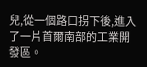兒,從一個路口拐下後,進入了一片首爾南部的工業開發區。